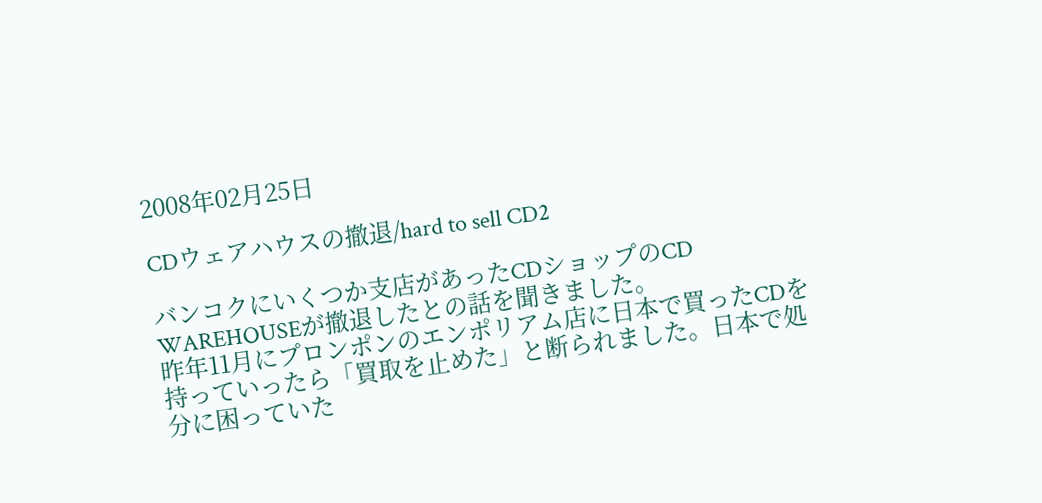2008年02月25日

CDウェアハウスの撤退/hard to sell CD2

バンコクにいくつか支店があったCDショップのCD WAREHOUSEが撤退したとの話を聞きました。
昨年11月にプロンポンのエンポリアム店に日本で買ったCDを持っていったら「買取を止めた」と断られました。日本で処分に困っていた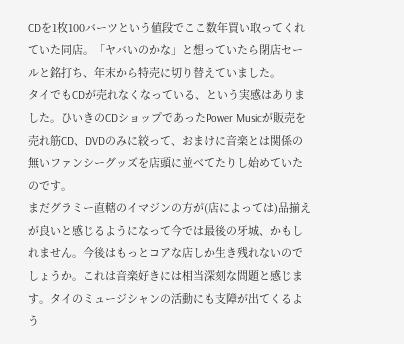CDを1枚100バーツという値段でここ数年買い取ってくれていた同店。「ヤバいのかな」と想っていたら閉店セールと銘打ち、年末から特売に切り替えていました。
タイでもCDが売れなくなっている、という実感はありました。ひいきのCDショップであったPower Musicが販売を売れ筋CD、DVDのみに絞って、おまけに音楽とは関係の無いファンシーグッズを店頭に並べてたりし始めていたのです。
まだグラミー直轄のイマジンの方が(店によっては)品揃えが良いと感じるようになって今では最後の牙城、かもしれません。今後はもっとコアな店しか生き残れないのでしょうか。これは音楽好きには相当深刻な問題と感じます。タイのミュージシャンの活動にも支障が出てくるよう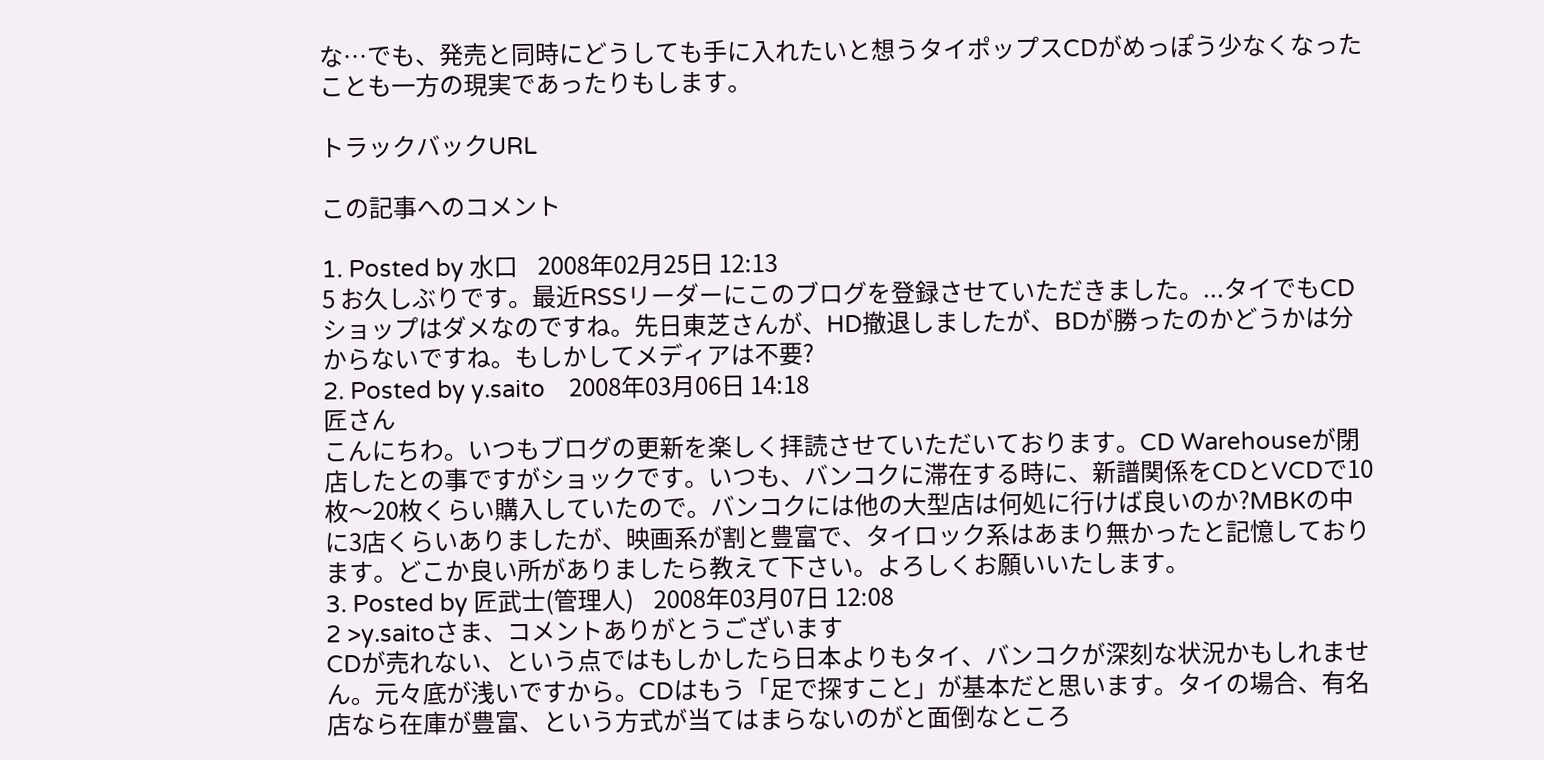な…でも、発売と同時にどうしても手に入れたいと想うタイポップスCDがめっぽう少なくなったことも一方の現実であったりもします。

トラックバックURL

この記事へのコメント

1. Posted by 水口    2008年02月25日 12:13
5 お久しぶりです。最近RSSリーダーにこのブログを登録させていただきました。...タイでもCDショップはダメなのですね。先日東芝さんが、HD撤退しましたが、BDが勝ったのかどうかは分からないですね。もしかしてメディアは不要?
2. Posted by y.saito    2008年03月06日 14:18
匠さん
こんにちわ。いつもブログの更新を楽しく拝読させていただいております。CD Warehouseが閉店したとの事ですがショックです。いつも、バンコクに滞在する時に、新譜関係をCDとVCDで10枚〜20枚くらい購入していたので。バンコクには他の大型店は何処に行けば良いのか?MBKの中に3店くらいありましたが、映画系が割と豊富で、タイロック系はあまり無かったと記憶しております。どこか良い所がありましたら教えて下さい。よろしくお願いいたします。
3. Posted by 匠武士(管理人)    2008年03月07日 12:08
2 >y.saitoさま、コメントありがとうございます
CDが売れない、という点ではもしかしたら日本よりもタイ、バンコクが深刻な状況かもしれません。元々底が浅いですから。CDはもう「足で探すこと」が基本だと思います。タイの場合、有名店なら在庫が豊富、という方式が当てはまらないのがと面倒なところ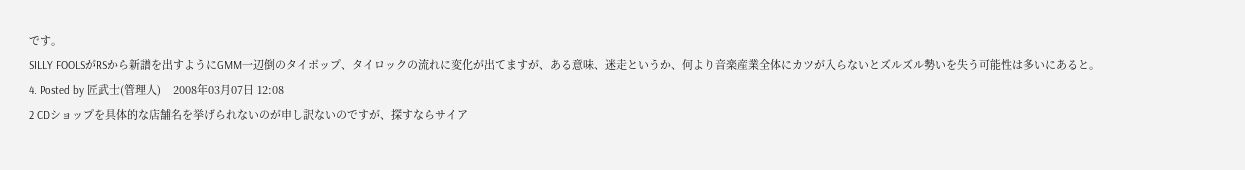です。
SILLY FOOLSがRSから新譜を出すようにGMM一辺倒のタイポップ、タイロックの流れに変化が出てますが、ある意味、迷走というか、何より音楽産業全体にカツが入らないとズルズル勢いを失う可能性は多いにあると。
4. Posted by 匠武士(管理人)    2008年03月07日 12:08
2 CDショップを具体的な店舗名を挙げられないのが申し訳ないのですが、探すならサイア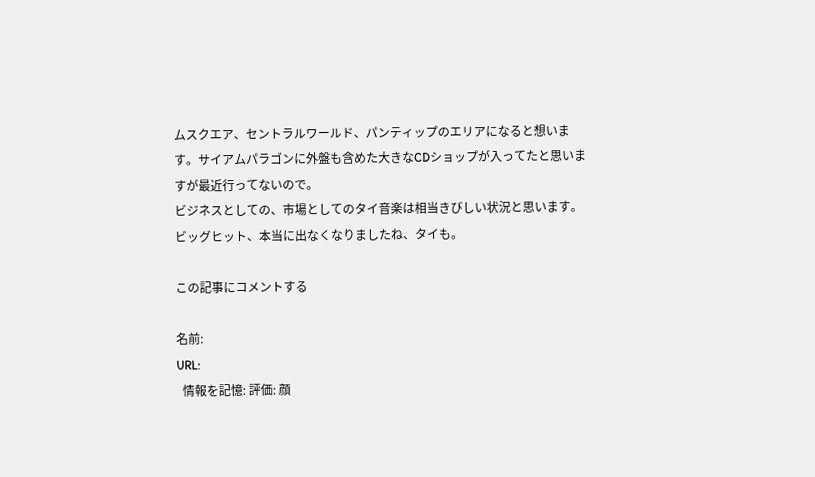ムスクエア、セントラルワールド、パンティップのエリアになると想います。サイアムパラゴンに外盤も含めた大きなCDショップが入ってたと思いますが最近行ってないので。
ビジネスとしての、市場としてのタイ音楽は相当きびしい状況と思います。ビッグヒット、本当に出なくなりましたね、タイも。

この記事にコメントする

名前:
URL:
  情報を記憶: 評価: 顔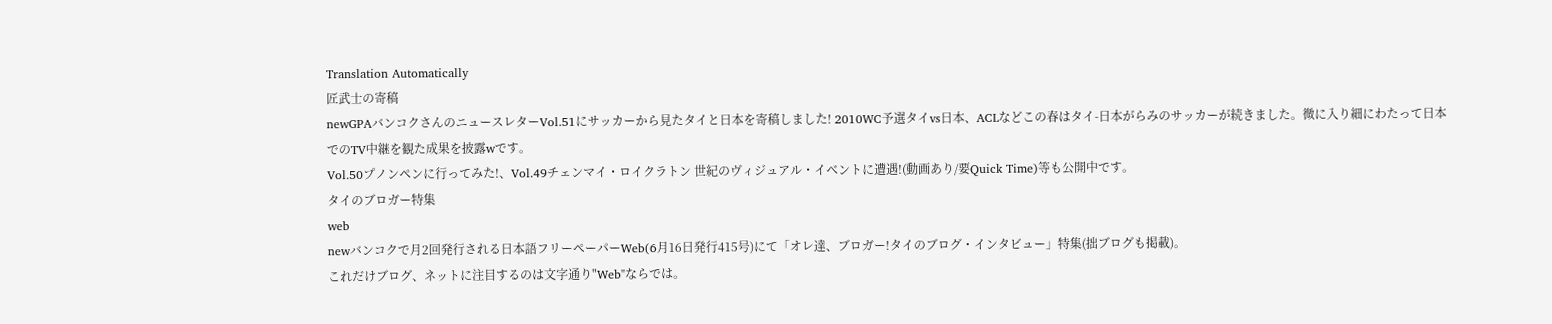Translation Automatically
匠武士の寄稿
newGPAバンコクさんのニュースレターVol.51にサッカーから見たタイと日本を寄稿しました! 2010WC予選タイvs日本、ACLなどこの春はタイ-日本がらみのサッカーが続きました。微に入り細にわたって日本でのTV中継を観た成果を披露wです。
Vol.50プノンペンに行ってみた!、Vol.49チェンマイ・ロイクラトン 世紀のヴィジュアル・イベントに遭遇!(動画あり/要Quick Time)等も公開中です。
タイのブロガー特集
web
newバンコクで月2回発行される日本語フリーペーパーWeb(6月16日発行415号)にて「オレ達、ブロガー!タイのブログ・インタビュー」特集(拙ブログも掲載)。
これだけブログ、ネットに注目するのは文字通り"Web"ならでは。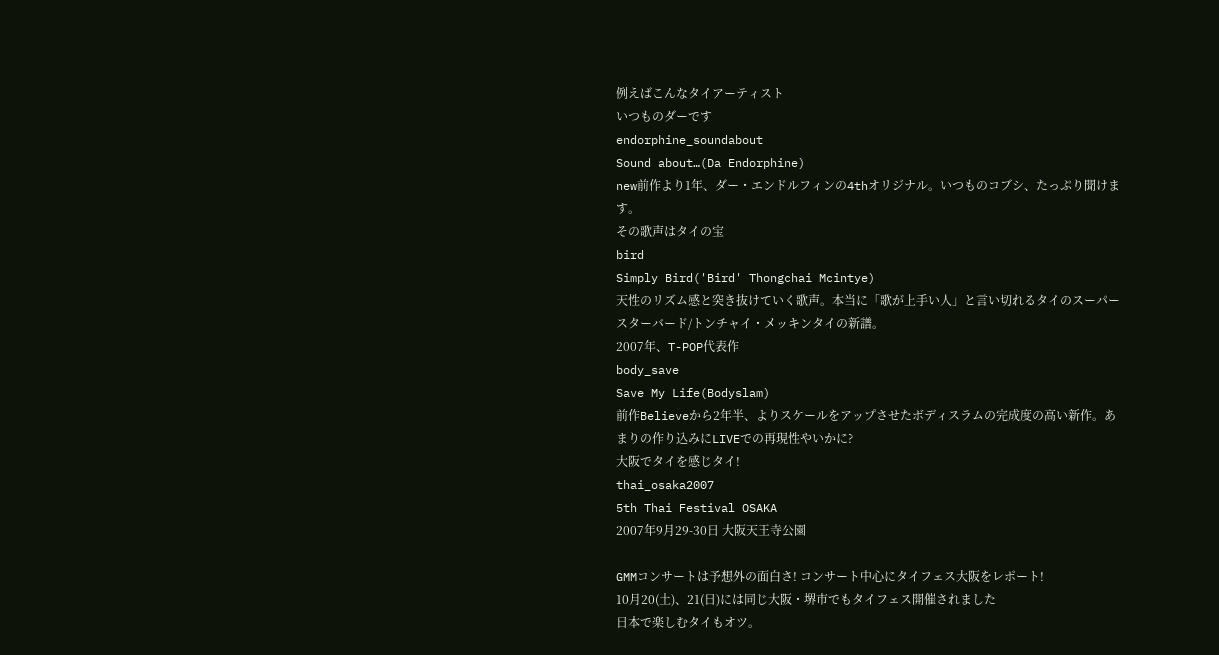例えばこんなタイアーティスト
いつものダーです
endorphine_soundabout
Sound about…(Da Endorphine)
new前作より1年、ダー・エンドルフィンの4thオリジナル。いつものコブシ、たっぷり聞けます。
その歌声はタイの宝
bird
Simply Bird('Bird' Thongchai Mcintye)
天性のリズム感と突き抜けていく歌声。本当に「歌が上手い人」と言い切れるタイのスーパースターバード/トンチャイ・メッキンタイの新譜。
2007年、T-POP代表作
body_save
Save My Life(Bodyslam)
前作Believeから2年半、よりスケールをアップさせたボディスラムの完成度の高い新作。あまりの作り込みにLIVEでの再現性やいかに?
大阪でタイを感じタイ!
thai_osaka2007
5th Thai Festival OSAKA
2007年9月29-30日 大阪天王寺公園

GMMコンサートは予想外の面白さ! コンサート中心にタイフェス大阪をレポート!
10月20(土)、21(日)には同じ大阪・堺市でもタイフェス開催されました
日本で楽しむタイもオツ。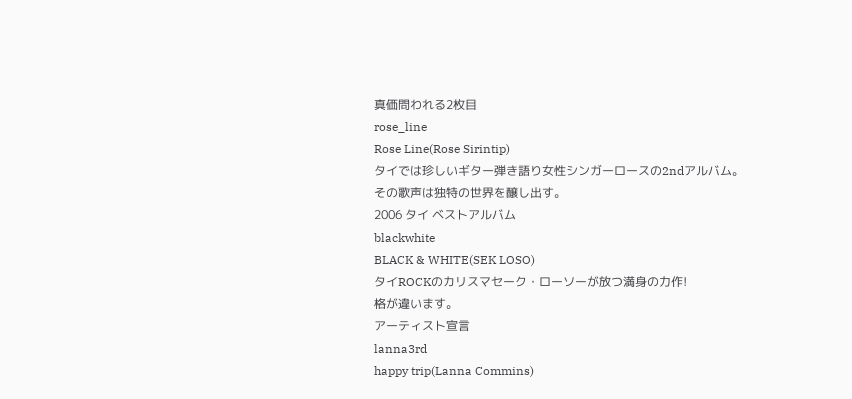真価問われる2枚目
rose_line
Rose Line(Rose Sirintip)
タイでは珍しいギター弾き語り女性シンガーロースの2ndアルバム。
その歌声は独特の世界を醸し出す。
2006 タイ ベストアルバム
blackwhite
BLACK & WHITE(SEK LOSO)
タイROCKのカリスマセーク・ローソーが放つ満身の力作!
格が違います。
アーティスト宣言
lanna3rd
happy trip(Lanna Commins)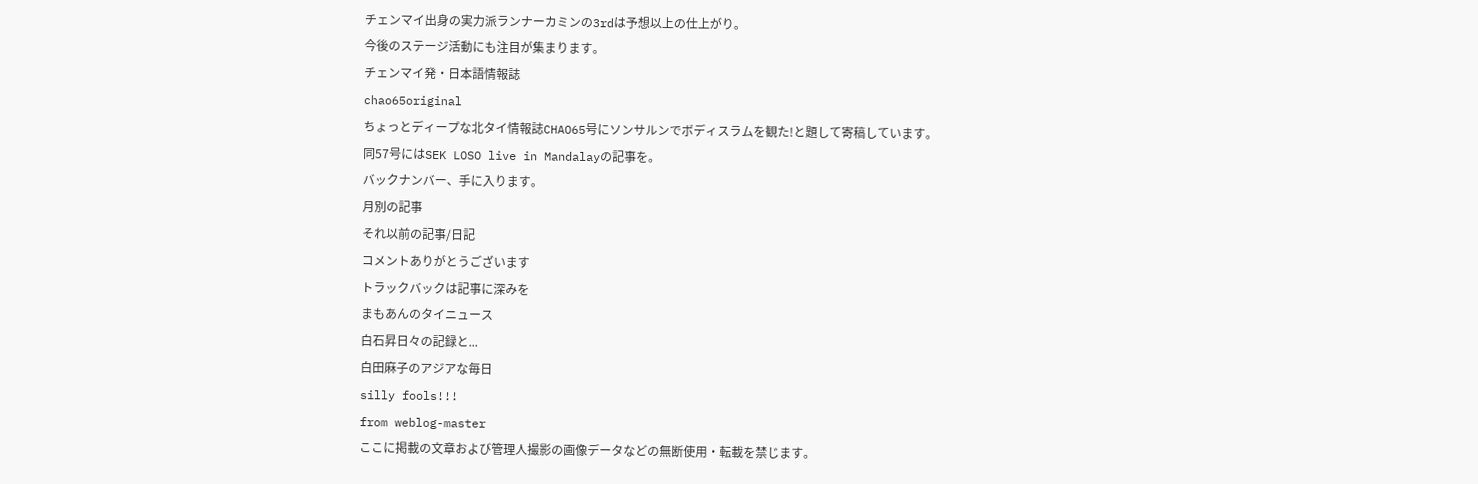チェンマイ出身の実力派ランナーカミンの3rdは予想以上の仕上がり。
今後のステージ活動にも注目が集まります。
チェンマイ発・日本語情報誌
chao65original
ちょっとディープな北タイ情報誌CHAO65号にソンサルンでボディスラムを観た!と題して寄稿しています。
同57号にはSEK LOSO live in Mandalayの記事を。
バックナンバー、手に入ります。
月別の記事
それ以前の記事/日記
コメントありがとうございます
トラックバックは記事に深みを
まもあんのタイニュース
白石昇日々の記録と...
白田麻子のアジアな毎日
silly fools!!!
from weblog-master
ここに掲載の文章および管理人撮影の画像データなどの無断使用・転載を禁じます。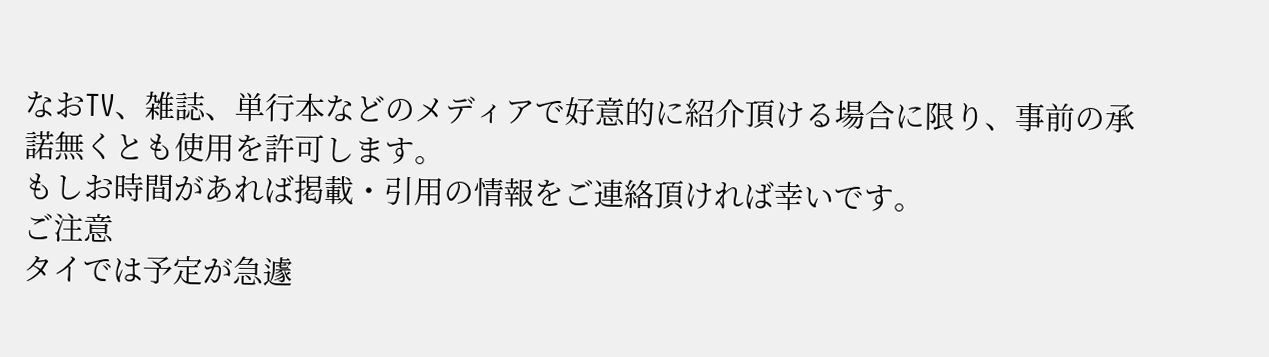なおTV、雑誌、単行本などのメディアで好意的に紹介頂ける場合に限り、事前の承諾無くとも使用を許可します。
もしお時間があれば掲載・引用の情報をご連絡頂ければ幸いです。
ご注意
タイでは予定が急遽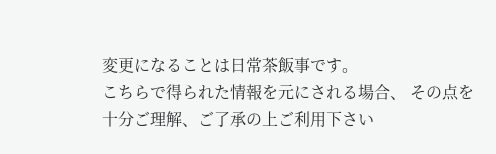変更になることは日常茶飯事です。
こちらで得られた情報を元にされる場合、 その点を十分ご理解、ご了承の上ご利用下さい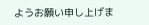ようお願い申し上げま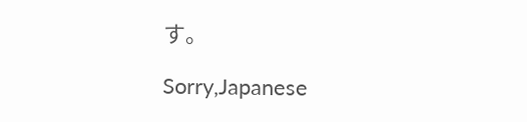す。

Sorry,Japanese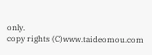only.
copy rights (C)www.taideomou.com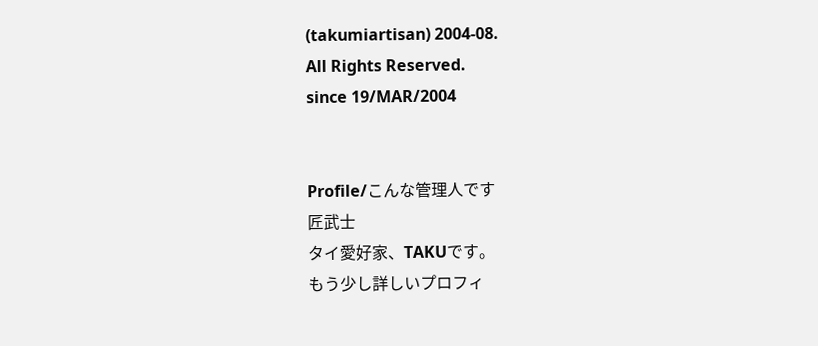(takumiartisan) 2004-08.
All Rights Reserved.
since 19/MAR/2004


Profile/こんな管理人です
匠武士
タイ愛好家、TAKUです。
もう少し詳しいプロフィ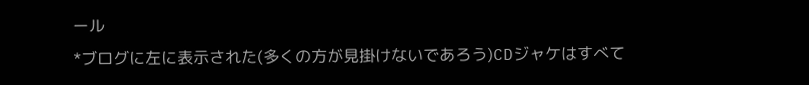ール
*ブログに左に表示された(多くの方が見掛けないであろう)CDジャケはすべて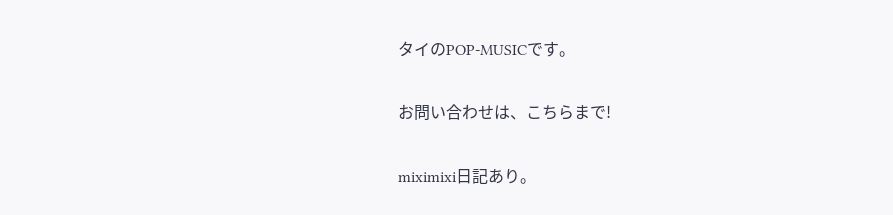タイのPOP-MUSICです。

お問い合わせは、こちらまで!

miximixi日記あり。